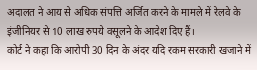अदालत ने आय से अधिक संपत्ति अर्जित करने के मामले में रेलवे के इंजीनियर से 10 लाख रुपये वसूलने के आदेश दिए हैं।
कोर्ट ने कहा कि आरोपी 30 दिन के अंदर यदि रकम सरकारी खजाने में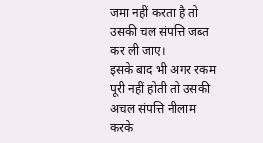जमा नहीं करता है तो उसकी चल संपत्ति जब्त कर ली जाए।
इसके बाद भी अगर रकम पूरी नहीं होती तो उसकी अचल संपत्ति नीलाम करके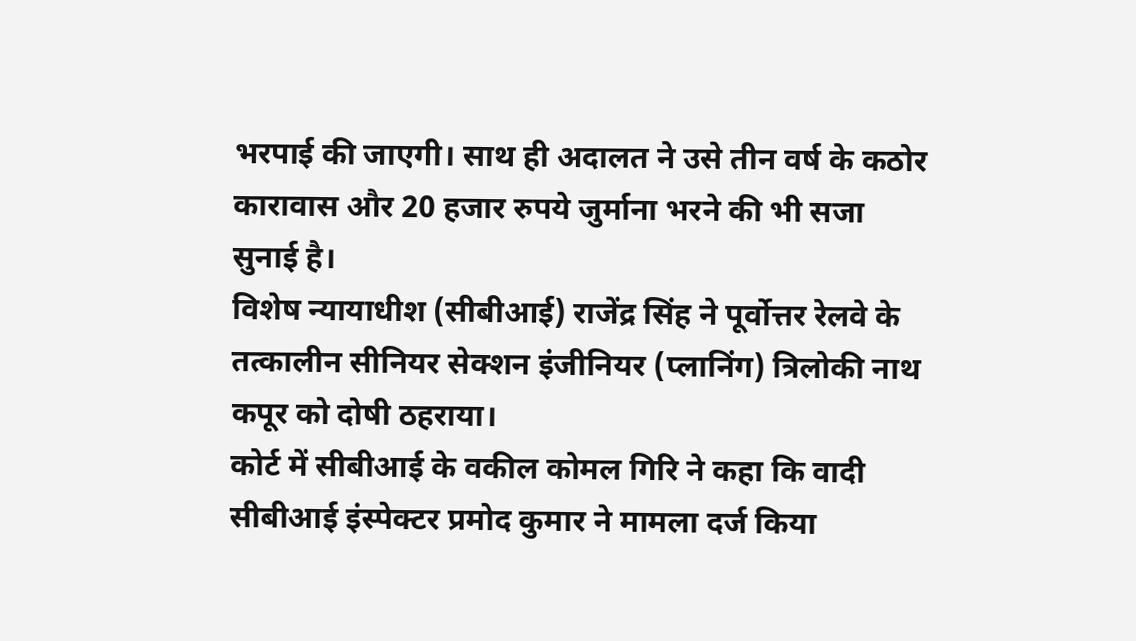भरपाई की जाएगी। साथ ही अदालत ने उसे तीन वर्ष के कठोर कारावास और 20 हजार रुपये जुर्माना भरने की भी सजा सुनाई है।
विशेष न्यायाधीश (सीबीआई) राजेंद्र सिंह ने पूर्वोत्तर रेलवे के तत्कालीन सीनियर सेक्शन इंजीनियर (प्लानिंग) त्रिलोकी नाथ कपूर को दोषी ठहराया।
कोर्ट में सीबीआई के वकील कोमल गिरि ने कहा कि वादी सीबीआई इंस्पेक्टर प्रमोद कुमार ने मामला दर्ज किया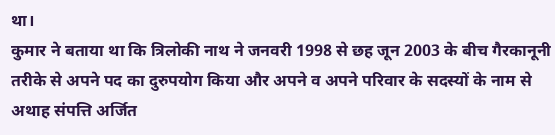था।
कुमार ने बताया था कि त्रिलोकी नाथ ने जनवरी 1998 से छह जून 2003 के बीच गैरकानूनी तरीके से अपने पद का दुरुपयोग किया और अपने व अपने परिवार के सदस्यों के नाम से अथाह संपत्ति अर्जित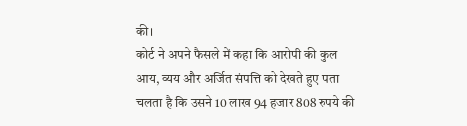की।
कोर्ट ने अपने फैसले में कहा कि आरोपी की कुल आय, व्यय और अर्जित संपत्ति को देखते हुए पता चलता है कि उसने 10 लाख 94 हजार 808 रुपये की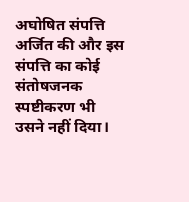अघोषित संपत्ति अर्जित की और इस संपत्ति का कोई संतोषजनक स्पष्टीकरण भी उसने नहीं दिया।